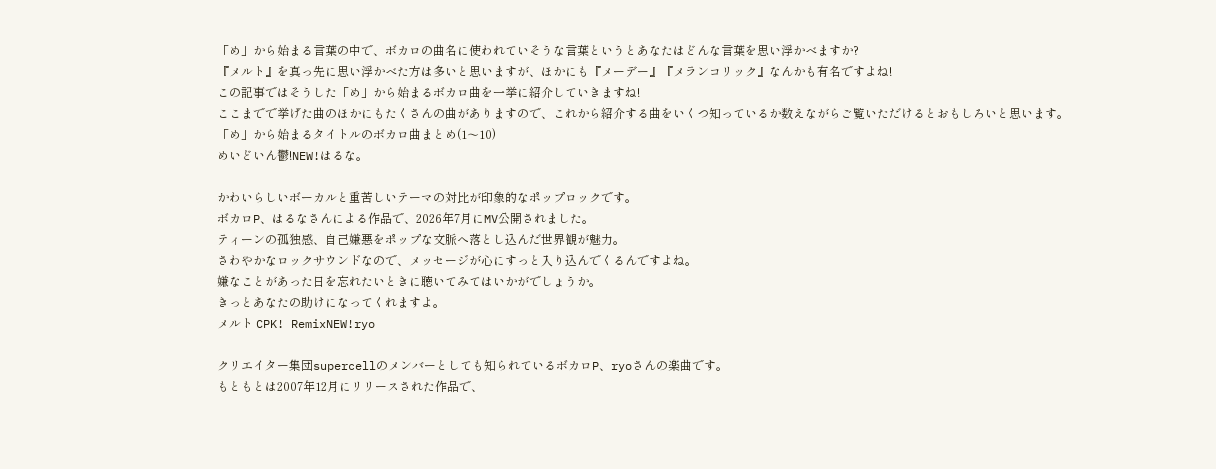「め」から始まる言葉の中で、ボカロの曲名に使われていそうな言葉というとあなたはどんな言葉を思い浮かべますか?
『メルト』を真っ先に思い浮かべた方は多いと思いますが、ほかにも『メーデー』『メランコリック』なんかも有名ですよね!
この記事ではそうした「め」から始まるボカロ曲を一挙に紹介していきますね!
ここまでで挙げた曲のほかにもたくさんの曲がありますので、これから紹介する曲をいくつ知っているか数えながらご覧いただけるとおもしろいと思います。
「め」から始まるタイトルのボカロ曲まとめ(1〜10)
めいどいん鬱!NEW!はるな。

かわいらしいボーカルと重苦しいテーマの対比が印象的なポップロックです。
ボカロP、はるなさんによる作品で、2026年7月にMV公開されました。
ティーンの孤独感、自己嫌悪をポップな文脈へ落とし込んだ世界観が魅力。
さわやかなロックサウンドなので、メッセージが心にすっと入り込んでくるんですよね。
嫌なことがあった日を忘れたいときに聴いてみてはいかがでしょうか。
きっとあなたの助けになってくれますよ。
メルト CPK! RemixNEW!ryo

クリエイター集団supercellのメンバーとしても知られているボカロP、ryoさんの楽曲です。
もともとは2007年12月にリリースされた作品で、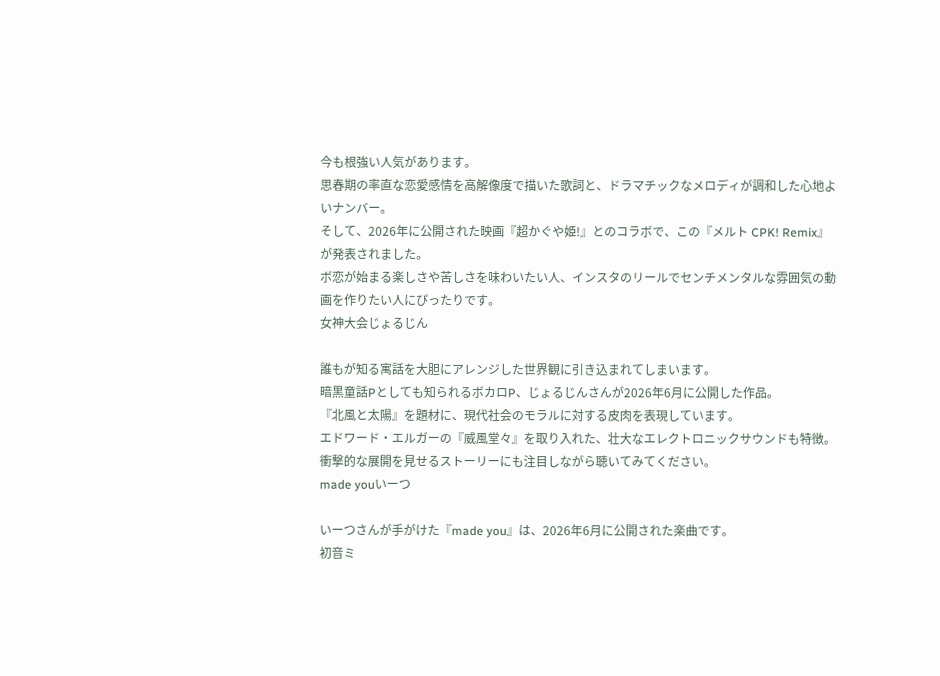今も根強い人気があります。
思春期の率直な恋愛感情を高解像度で描いた歌詞と、ドラマチックなメロディが調和した心地よいナンバー。
そして、2026年に公開された映画『超かぐや姫!』とのコラボで、この『メルト CPK! Remix』が発表されました。
ボ恋が始まる楽しさや苦しさを味わいたい人、インスタのリールでセンチメンタルな雰囲気の動画を作りたい人にぴったりです。
女神大会じょるじん

誰もが知る寓話を大胆にアレンジした世界観に引き込まれてしまいます。
暗黒童話Pとしても知られるボカロP、じょるじんさんが2026年6月に公開した作品。
『北風と太陽』を題材に、現代社会のモラルに対する皮肉を表現しています。
エドワード・エルガーの『威風堂々』を取り入れた、壮大なエレクトロニックサウンドも特徴。
衝撃的な展開を見せるストーリーにも注目しながら聴いてみてください。
made youいーつ

いーつさんが手がけた『made you』は、2026年6月に公開された楽曲です。
初音ミ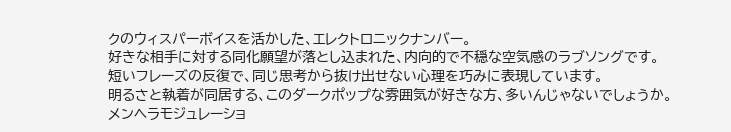クのウィスパーボイスを活かした、エレクトロニックナンバー。
好きな相手に対する同化願望が落とし込まれた、内向的で不穏な空気感のラブソングです。
短いフレーズの反復で、同じ思考から抜け出せない心理を巧みに表現しています。
明るさと執着が同居する、このダークポップな雰囲気が好きな方、多いんじゃないでしょうか。
メンヘラモジュレーショ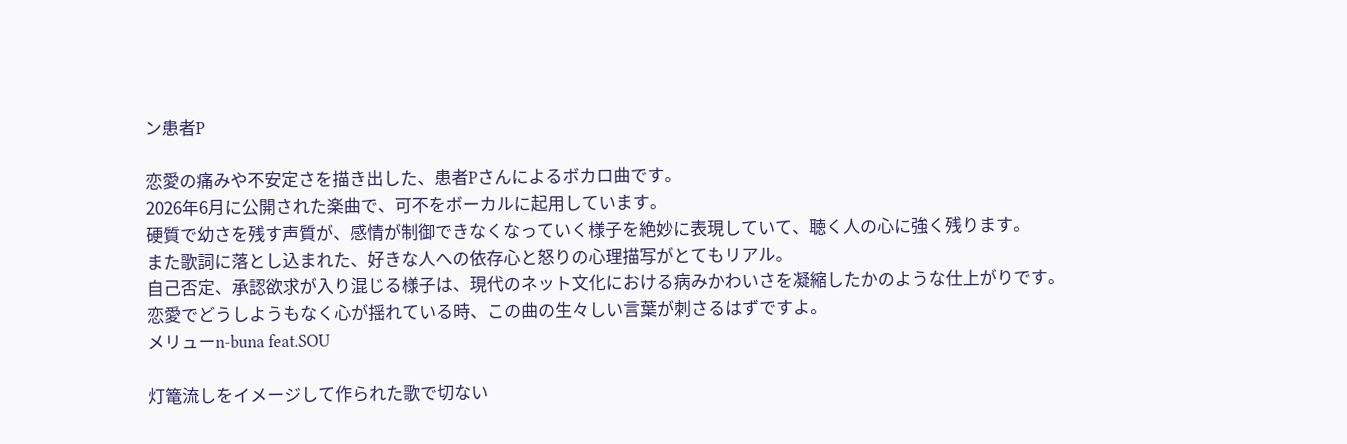ン患者P

恋愛の痛みや不安定さを描き出した、患者Pさんによるボカロ曲です。
2026年6月に公開された楽曲で、可不をボーカルに起用しています。
硬質で幼さを残す声質が、感情が制御できなくなっていく様子を絶妙に表現していて、聴く人の心に強く残ります。
また歌詞に落とし込まれた、好きな人への依存心と怒りの心理描写がとてもリアル。
自己否定、承認欲求が入り混じる様子は、現代のネット文化における病みかわいさを凝縮したかのような仕上がりです。
恋愛でどうしようもなく心が揺れている時、この曲の生々しい言葉が刺さるはずですよ。
メリューn-buna feat.SOU

灯篭流しをイメージして作られた歌で切ない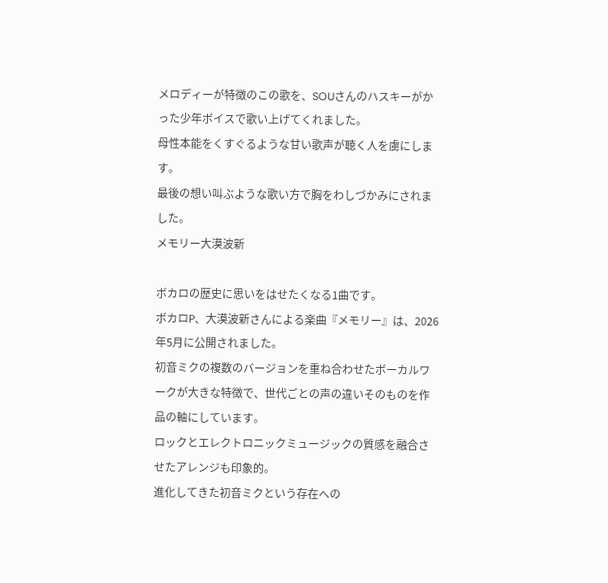メロディーが特徴のこの歌を、SOUさんのハスキーがかった少年ボイスで歌い上げてくれました。
母性本能をくすぐるような甘い歌声が聴く人を虜にします。
最後の想い叫ぶような歌い方で胸をわしづかみにされました。
メモリー大漠波新

ボカロの歴史に思いをはせたくなる1曲です。
ボカロP、大漠波新さんによる楽曲『メモリー』は、2026年5月に公開されました。
初音ミクの複数のバージョンを重ね合わせたボーカルワークが大きな特徴で、世代ごとの声の違いそのものを作品の軸にしています。
ロックとエレクトロニックミュージックの質感を融合させたアレンジも印象的。
進化してきた初音ミクという存在への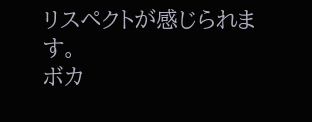リスペクトが感じられます。
ボカ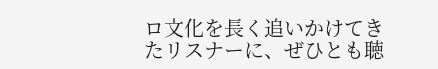ロ文化を長く追いかけてきたリスナーに、ぜひとも聴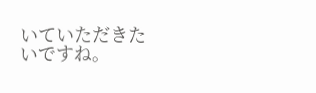いていただきたいですね。